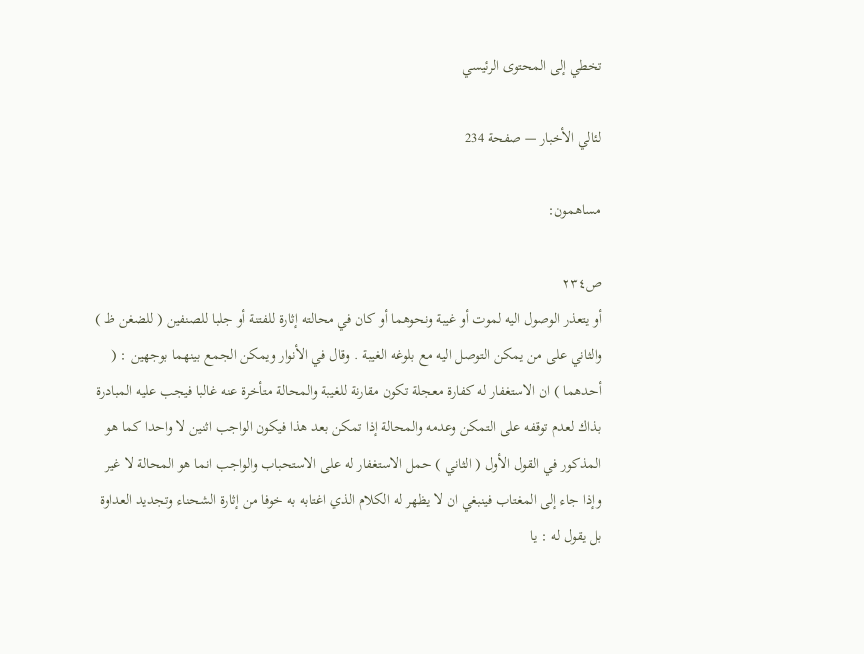تخطي إلى المحتوى الرئيسي

لئالي الأخبار — صفحة 234

مساهمون:

ص٢٣٤
أو يتعذر الوصول اليه لموت أو غيبة ونحوهما أو كان في محالته إثارة للفتنة أو جلبا للصنفين ( للضغن ظ ) والثاني على من يمكن التوصل اليه مع بلوغه الغيبة . وقال في الأنوار ويمكن الجمع بينهما بوجهين : ( أحدهما ) ان الاستغفار له كفارة معجلة تكون مقارنة للغيبة والمحالة متأخرة عنه غالبا فيجب عليه المبادرة بذاك لعدم توقفه على التمكن وعدمه والمحالة إذا تمكن بعد هذا فيكون الواجب اثنين لا واحدا كما هو المذكور في القول الأول ( الثاني ) حمل الاستغفار له على الاستحباب والواجب انما هو المحالة لا غير وإذا جاء إلى المغتاب فينبغي ان لا يظهر له الكلام الذي اغتابه به خوفا من إثارة الشحناء وتجديد العداوة بل يقول له : يا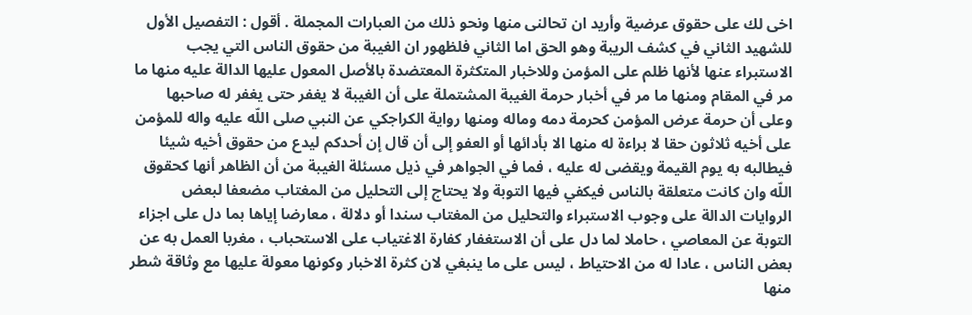اخى لك على حقوق عرضية وأريد ان تحالنى منها ونحو ذلك من العبارات المجملة . أقول : التفصيل الأول للشهيد الثاني في كشف الريبة وهو الحق اما الثاني فلظهور ان الغيبة من حقوق الناس التي يجب الاستبراء عنها لأنها ظلم على المؤمن وللاخبار المتكثرة المعتضدة بالأصل المعول عليها الدالة عليه منها ما مر في المقام ومنها ما مر في أخبار حرمة الغيبة المشتملة على أن الغيبة لا يغفر حتى يغفر له صاحبها وعلى أن حرمة عرض المؤمن كحرمة دمه وماله ومنها رواية الكراجكي عن النبي صلى اللّه عليه واله للمؤمن على أخيه ثلاثون حقا لا براءة له منها الا بأدائها أو العفو إلى أن قال إن أحدكم ليدع من حقوق أخيه شيئا فيطالبه به يوم القيمة ويقضى له عليه ، فما في الجواهر في ذيل مسئلة الغيبة من أن الظاهر أنها كحقوق اللّه وان كانت متعلقة بالناس فيكفي فيها التوبة ولا يحتاج إلى التحليل من المغتاب مضعفا لبعض الروايات الدالة على وجوب الاستبراء والتحليل من المغتاب سندا أو دلالة ، معارضا إياها بما دل على اجزاء التوبة عن المعاصي ، حاملا لما دل على أن الاستغفار كفارة الاغتياب على الاستحباب ، مغربا العمل به عن بعض الناس ، عادا له من الاحتياط ، ليس على ما ينبغي لان كثرة الاخبار وكونها معولة عليها مع وثاقة شطر منها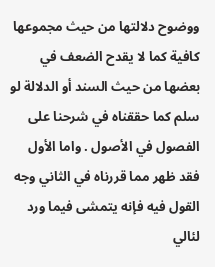ووضوح دلالتها من حيث مجموعها كافية كما لا يقدح الضعف في بعضها من حيث السند أو الدلالة لو سلم كما حققناه في شرحنا على الفصول في الأصول . واما الأول فقد ظهر مما قررناه في الثاني وجه القول فيه فإنه يتمشى فيما ورد
لئالي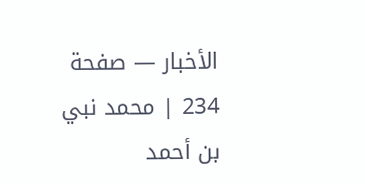الأخبار — صفحة 234 | محمد نبي بن أحمد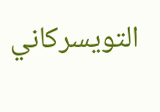التويسركاني